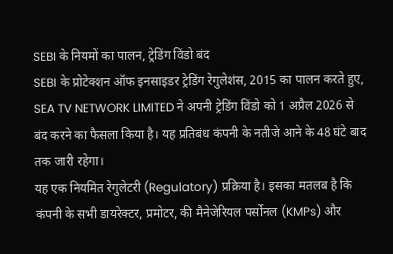SEBI के नियमों का पालन, ट्रेडिंग विंडो बंद
SEBI के प्रोटेक्शन ऑफ इनसाइडर ट्रेडिंग रेगुलेशंस, 2015 का पालन करते हुए, SEA TV NETWORK LIMITED ने अपनी ट्रेडिंग विंडो को 1 अप्रैल 2026 से बंद करने का फैसला किया है। यह प्रतिबंध कंपनी के नतीजे आने के 48 घंटे बाद तक जारी रहेगा।
यह एक नियमित रेगुलेटरी (Regulatory) प्रक्रिया है। इसका मतलब है कि कंपनी के सभी डायरेक्टर, प्रमोटर, की मैनेजेरियल पर्सोनल (KMPs) और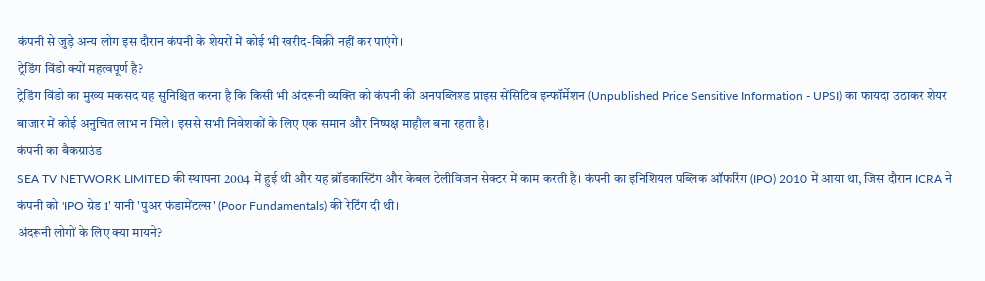कंपनी से जुड़े अन्य लोग इस दौरान कंपनी के शेयरों में कोई भी खरीद-बिक्री नहीं कर पाएंगे।
ट्रेडिंग विंडो क्यों महत्वपूर्ण है?
ट्रेडिंग विंडो का मुख्य मकसद यह सुनिश्चित करना है कि किसी भी अंदरूनी व्यक्ति को कंपनी की अनपब्लिश्ड प्राइस सेंसिटिव इन्फॉर्मेशन (Unpublished Price Sensitive Information - UPSI) का फायदा उठाकर शेयर बाजार में कोई अनुचित लाभ न मिले। इससे सभी निवेशकों के लिए एक समान और निष्पक्ष माहौल बना रहता है।
कंपनी का बैकग्राउंड
SEA TV NETWORK LIMITED की स्थापना 2004 में हुई थी और यह ब्रॉडकास्टिंग और केबल टेलीविजन सेक्टर में काम करती है। कंपनी का इनिशियल पब्लिक ऑफरिंग (IPO) 2010 में आया था, जिस दौरान ICRA ने कंपनी को 'IPO ग्रेड 1' यानी 'पुअर फंडामेंटल्स' (Poor Fundamentals) की रेटिंग दी थी।
अंदरूनी लोगों के लिए क्या मायने?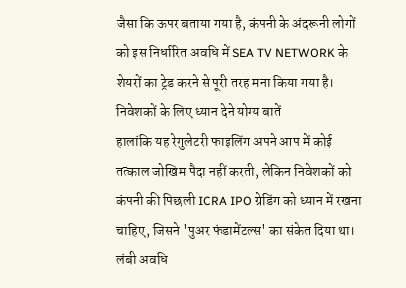जैसा कि ऊपर बताया गया है, कंपनी के अंदरूनी लोगों को इस निर्धारित अवधि में SEA TV NETWORK के शेयरों का ट्रेड करने से पूरी तरह मना किया गया है।
निवेशकों के लिए ध्यान देने योग्य बातें
हालांकि यह रेगुलेटरी फाइलिंग अपने आप में कोई तत्काल जोखिम पैदा नहीं करती, लेकिन निवेशकों को कंपनी की पिछली ICRA IPO ग्रेडिंग को ध्यान में रखना चाहिए, जिसने 'पुअर फंडामेंटल्स' का संकेत दिया था। लंबी अवधि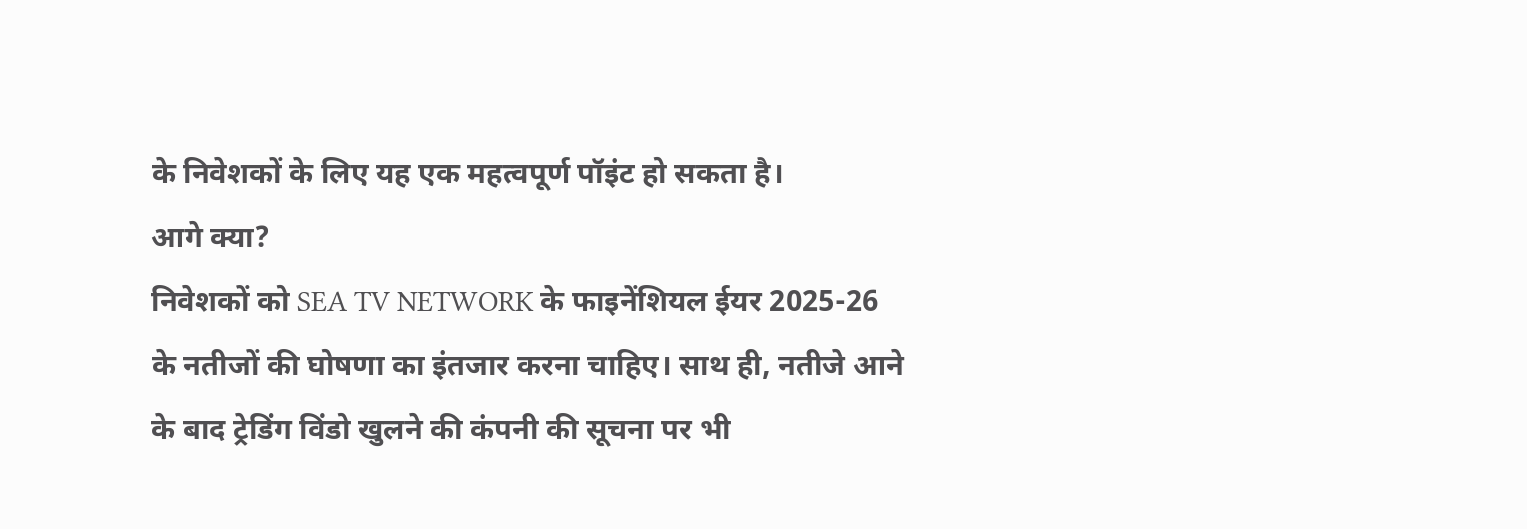के निवेशकों के लिए यह एक महत्वपूर्ण पॉइंट हो सकता है।
आगे क्या?
निवेशकों को SEA TV NETWORK के फाइनेंशियल ईयर 2025-26 के नतीजों की घोषणा का इंतजार करना चाहिए। साथ ही, नतीजे आने के बाद ट्रेडिंग विंडो खुलने की कंपनी की सूचना पर भी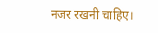नजर रखनी चाहिए।